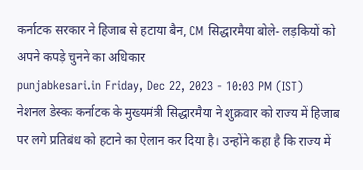कर्नाटक सरकार ने हिजाब से हटाया बैन, CM सिद्धारमैया बोले- लड़कियों को अपने कपड़े चुनने का अधिकार
punjabkesari.in Friday, Dec 22, 2023 - 10:03 PM (IST)
नेशनल डेस्कः कर्नाटक के मुख्यमंत्री सिद्धारमैया ने शुक्रवार को राज्य में हिजाब पर लगे प्रतिबंध को हटाने का ऐलान कर दिया है। उन्होंने कहा है कि राज्य में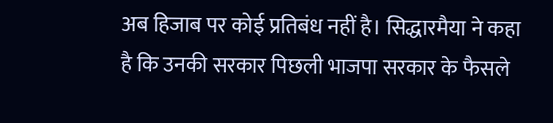अब हिजाब पर कोई प्रतिबंध नहीं है। सिद्धारमैया ने कहा है कि उनकी सरकार पिछली भाजपा सरकार के फैसले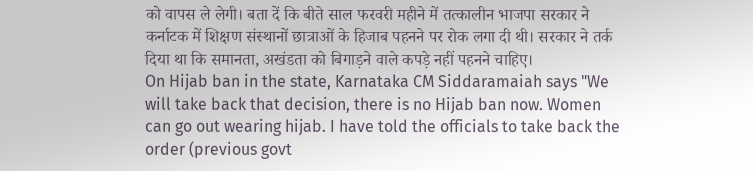को वापस ले लेगी। बता दें कि बीते साल फरवरी महीने में तत्कालीन भाजपा सरकार ने कर्नाटक में शिक्षण संस्थानों छात्राओं के हिजाब पहनने पर रोक लगा दी थी। सरकार ने तर्क दिया था कि समानता, अखंडता को बिगाड़ने वाले कपड़े नहीं पहनने चाहिए।
On Hijab ban in the state, Karnataka CM Siddaramaiah says "We will take back that decision, there is no Hijab ban now. Women can go out wearing hijab. I have told the officials to take back the order (previous govt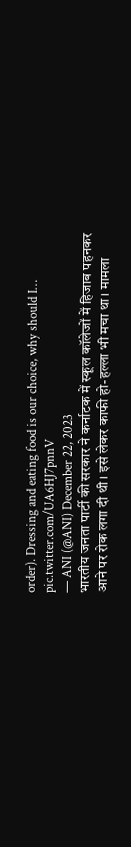order). Dressing and eating food is our choice, why should I… pic.twitter.com/UA6HJ7pnnV
— ANI (@ANI) December 22, 2023
भारतीय जनता पार्टी की सरकार ने कर्नाटक में स्कूल कॉलेजों में हिजाब पहनकर आने पर रोक लगा दी थी। इसे लेकर काफी हो-हल्ला भी मचा था। मामला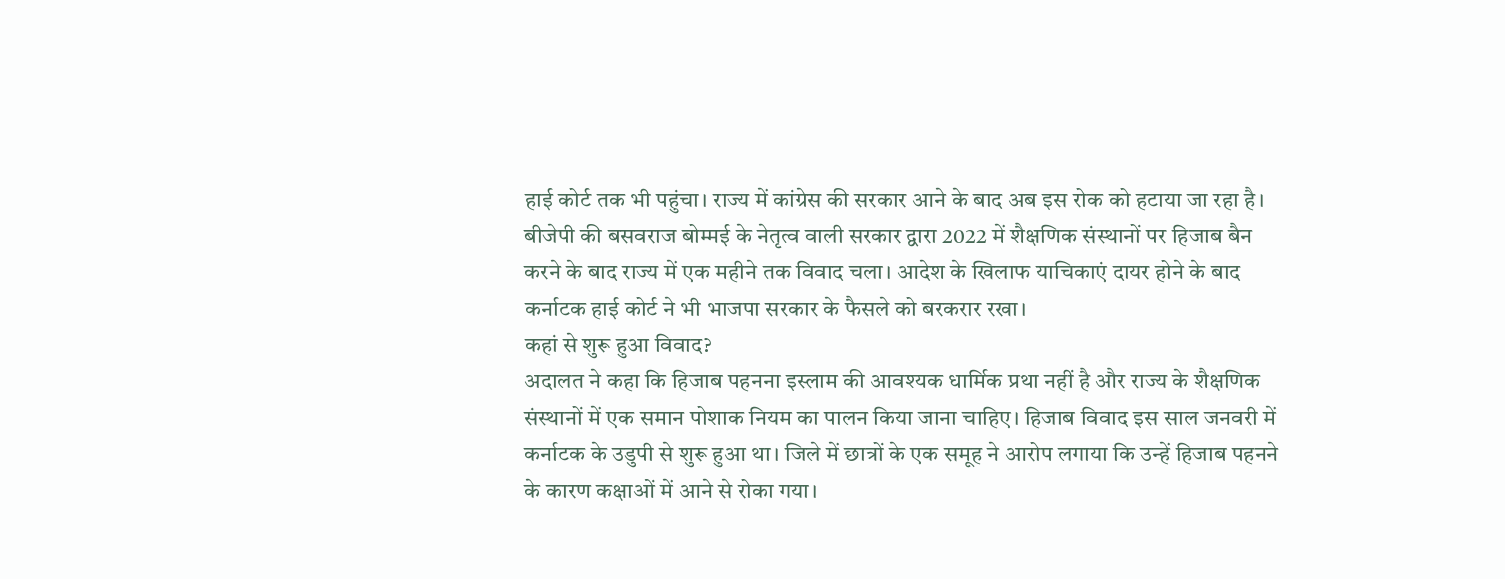हाई कोर्ट तक भी पहुंचा। राज्य में कांग्रेस की सरकार आने के बाद अब इस रोक को हटाया जा रहा है। बीजेपी की बसवराज बोम्मई के नेतृत्व वाली सरकार द्वारा 2022 में शैक्षणिक संस्थानों पर हिजाब बैन करने के बाद राज्य में एक महीने तक विवाद चला। आदेश के खिलाफ याचिकाएं दायर होने के बाद कर्नाटक हाई कोर्ट ने भी भाजपा सरकार के फैसले को बरकरार रखा।
कहां से शुरू हुआ विवाद?
अदालत ने कहा कि हिजाब पहनना इस्लाम की आवश्यक धार्मिक प्रथा नहीं है और राज्य के शैक्षणिक संस्थानों में एक समान पोशाक नियम का पालन किया जाना चाहिए। हिजाब विवाद इस साल जनवरी में कर्नाटक के उडुपी से शुरू हुआ था। जिले में छात्रों के एक समूह ने आरोप लगाया कि उन्हें हिजाब पहनने के कारण कक्षाओं में आने से रोका गया।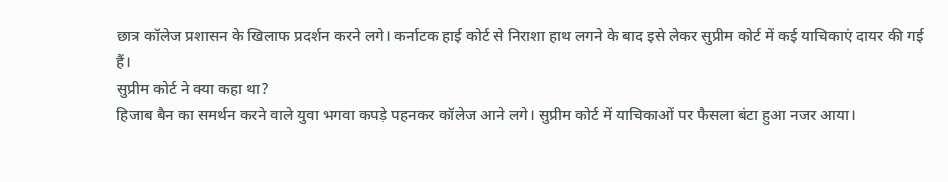छात्र कॉलेज प्रशासन के खिलाफ प्रदर्शन करने लगे। कर्नाटक हाई कोर्ट से निराशा हाथ लगने के बाद इसे लेकर सुप्रीम कोर्ट में कई याचिकाएं दायर की गई हैं।
सुप्रीम कोर्ट ने क्या कहा था?
हिजाब बैन का समर्थन करने वाले युवा भगवा कपड़े पहनकर कॉलेज आने लगे। सुप्रीम कोर्ट में याचिकाओं पर फैसला बंटा हुआ नजर आया।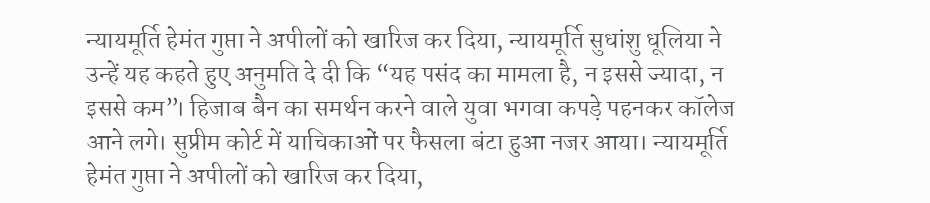न्यायमूर्ति हेमंत गुप्ता ने अपीलों को खारिज कर दिया, न्यायमूर्ति सुधांशु धूलिया ने उन्हें यह कहते हुए अनुमति दे दी कि “यह पसंद का मामला है, न इससे ज्यादा, न इससे कम”। हिजाब बैन का समर्थन करने वाले युवा भगवा कपड़े पहनकर कॉलेज आने लगे। सुप्रीम कोर्ट में याचिकाओं पर फैसला बंटा हुआ नजर आया। न्यायमूर्ति हेमंत गुप्ता ने अपीलों को खारिज कर दिया,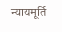न्यायमूर्ति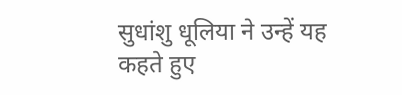सुधांशु धूलिया ने उन्हें यह कहते हुए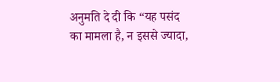अनुमति दे दी कि “यह पसंद का मामला है, न इससे ज्यादा,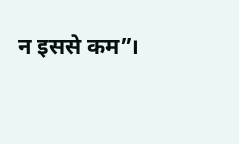न इससे कम”।